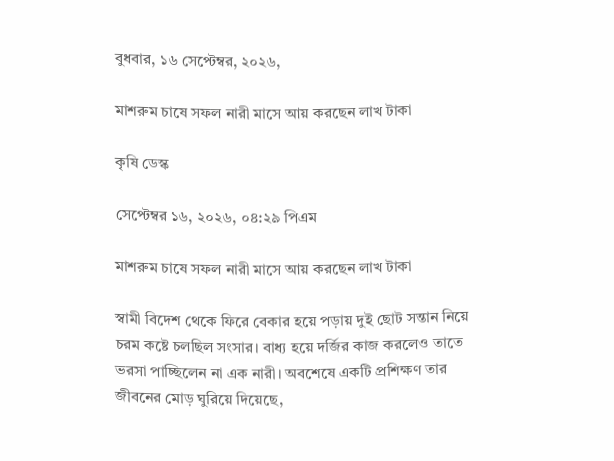বুধবার, ১৬ সেপ্টেম্বর, ২০২৬,

মাশরুম চাষে সফল নারী মাসে আয় করছেন লাখ টাকা

কৃষি ডেস্ক

সেপ্টেম্বর ১৬, ২০২৬, ০৪:২৯ পিএম

মাশরুম চাষে সফল নারী মাসে আয় করছেন লাখ টাকা

স্বামী বিদেশ থেকে ফিরে বেকার হয়ে পড়ায় দুই ছোট সন্তান নিয়ে চরম কষ্টে চলছিল সংসার। বাধ্য হয়ে দর্জির কাজ করলেও তাতে ভরসা পাচ্ছিলেন না এক নারী। অবশেষে একটি প্রশিক্ষণ তার জীবনের মোড় ঘুরিয়ে দিয়েছে,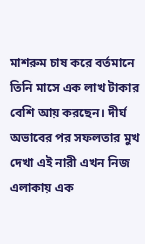মাশরুম চাষ করে বর্তমানে তিনি মাসে এক লাখ টাকার বেশি আয় করছেন। দীর্ঘ অভাবের পর সফলতার মুখ দেখা এই নারী এখন নিজ এলাকায় এক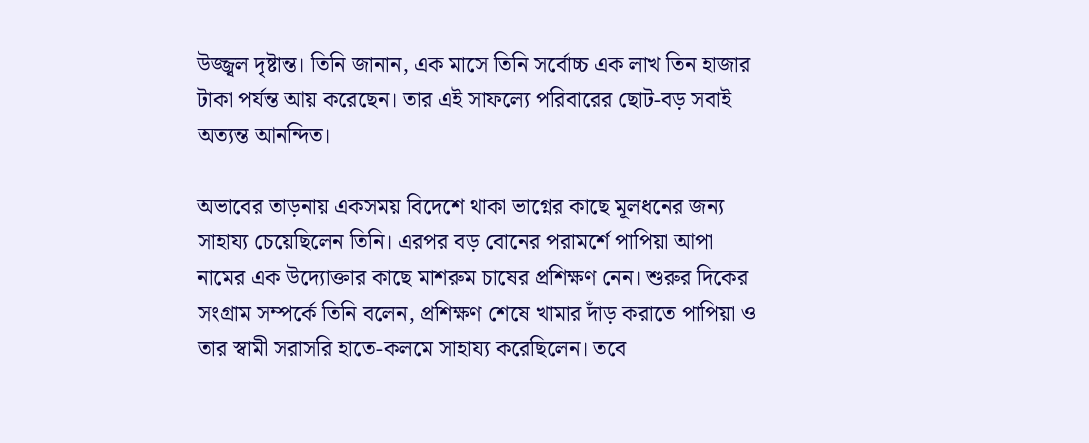উজ্জ্বল দৃষ্টান্ত। তিনি জানান, এক মাসে তিনি সর্বোচ্চ এক লাখ তিন হাজার টাকা পর্যন্ত আয় করেছেন। তার এই সাফল্যে পরিবারের ছোট-বড় সবাই অত্যন্ত আনন্দিত।

অভাবের তাড়নায় একসময় বিদেশে থাকা ভাগ্নের কাছে মূলধনের জন্য সাহায্য চেয়েছিলেন তিনি। এরপর বড় বোনের পরামর্শে পাপিয়া আপা নামের এক উদ্যোক্তার কাছে মাশরুম চাষের প্রশিক্ষণ নেন। শুরুর দিকের সংগ্রাম সম্পর্কে তিনি বলেন, প্রশিক্ষণ শেষে খামার দাঁড় করাতে পাপিয়া ও তার স্বামী সরাসরি হাতে-কলমে সাহায্য করেছিলেন। তবে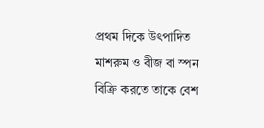প্রথম দিকে উৎপাদিত মাশরুম ও বীজ বা স্পন বিক্রি করতে তাকে বেশ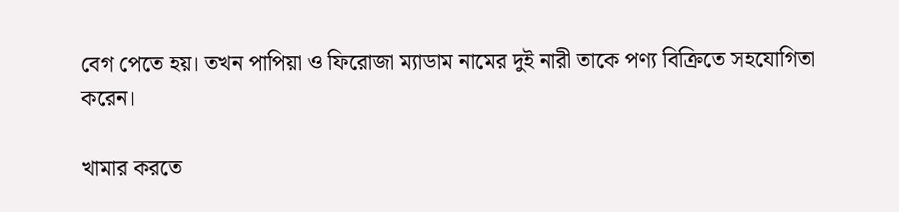বেগ পেতে হয়। তখন পাপিয়া ও ফিরোজা ম্যাডাম নামের দুই নারী তাকে পণ্য বিক্রিতে সহযোগিতা করেন।

খামার করতে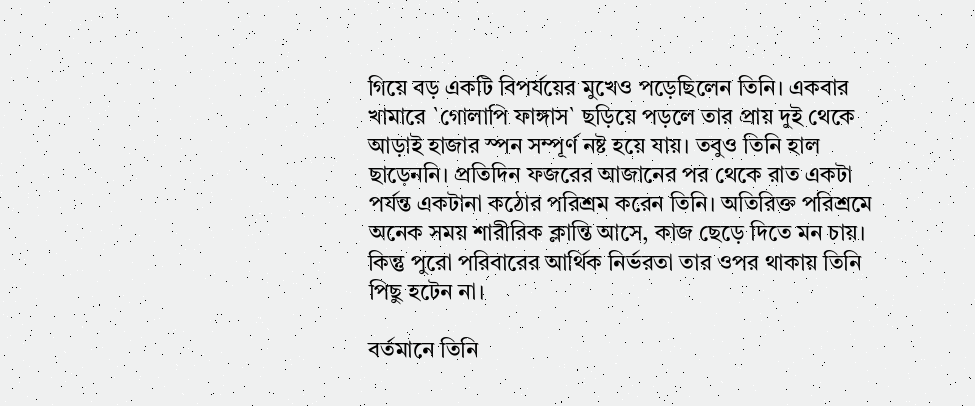গিয়ে বড় একটি বিপর্যয়ের মুখেও পড়েছিলেন তিনি। একবার খামারে ‍‍`গোলাপি ফাঙ্গাস‍‍` ছড়িয়ে পড়লে তার প্রায় দুই থেকে আড়াই হাজার স্পন সম্পূর্ণ নষ্ট হয়ে যায়। তবুও তিনি হাল ছাড়েননি। প্রতিদিন ফজরের আজানের পর থেকে রাত একটা পর্যন্ত একটানা কঠোর পরিশ্রম করেন তিনি। অতিরিক্ত পরিশ্রমে অনেক সময় শারীরিক ক্লান্তি আসে, কাজ ছেড়ে দিতে মন চায়। কিন্তু পুরো পরিবারের আর্থিক নির্ভরতা তার ওপর থাকায় তিনি পিছু হটেন না।

বর্তমানে তিনি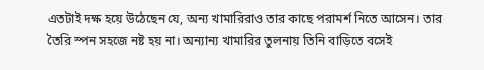এতটাই দক্ষ হয়ে উঠেছেন যে, অন্য খামারিরাও তার কাছে পরামর্শ নিতে আসেন। তার তৈরি স্পন সহজে নষ্ট হয় না। অন্যান্য খামারির তুলনায় তিনি বাড়িতে বসেই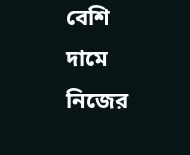বেশি দামে নিজের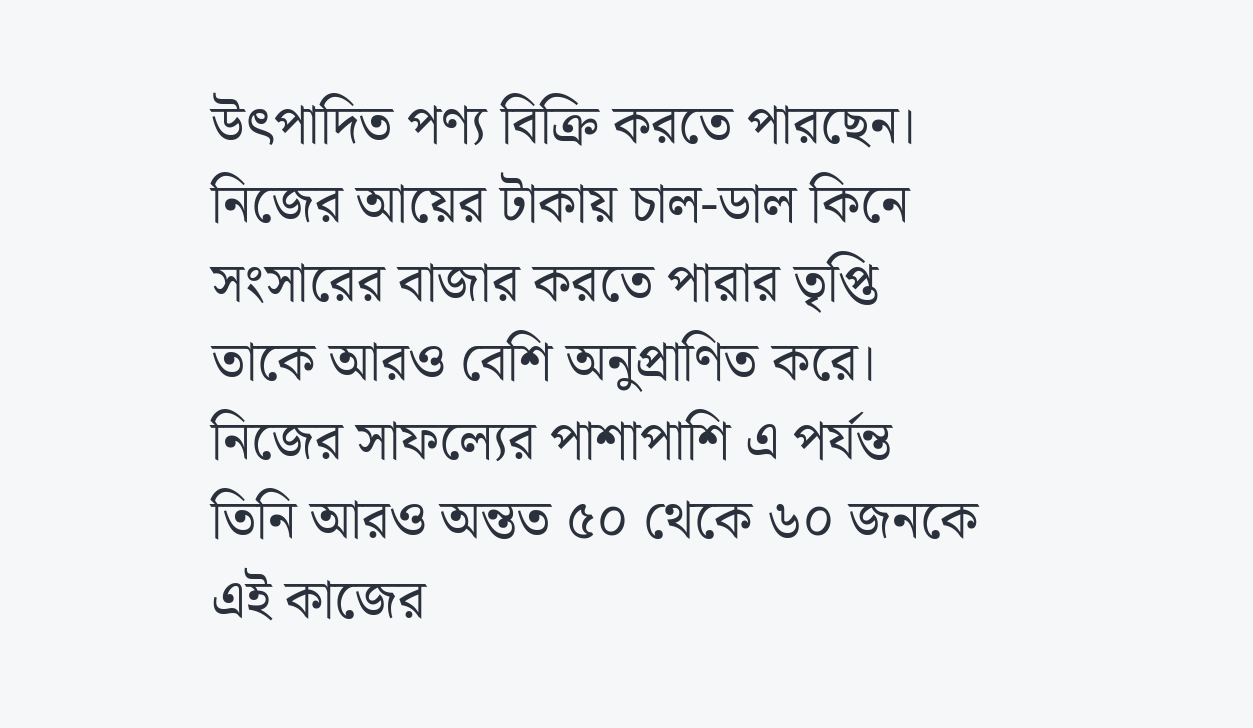উৎপাদিত পণ্য বিক্রি করতে পারছেন। নিজের আয়ের টাকায় চাল-ডাল কিনে সংসারের বাজার করতে পারার তৃপ্তি তাকে আরও বেশি অনুপ্রাণিত করে। নিজের সাফল্যের পাশাপাশি এ পর্যন্ত তিনি আরও অন্তত ৫০ থেকে ৬০ জনকে এই কাজের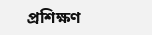প্রশিক্ষণ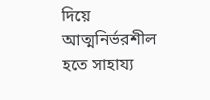দিয়ে আত্মনির্ভরশীল হতে সাহায্য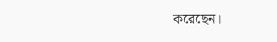করেছেন।